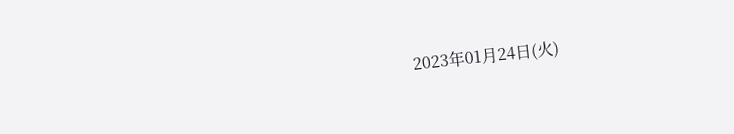2023年01月24日(火)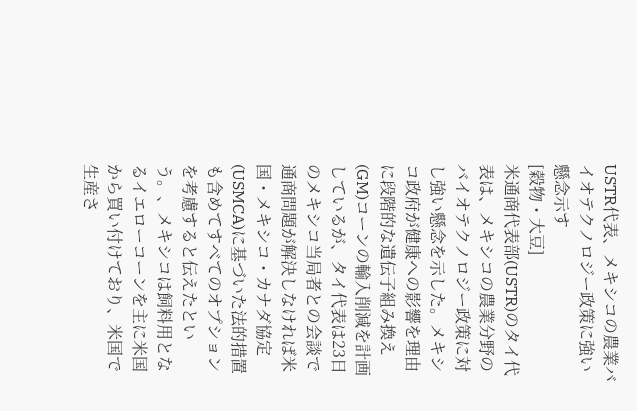USTR代表、メキシコの農業バイオテクノロジー政策に強い懸念示す
[穀物・大豆]
米通商代表部(USTR)のタイ代表は、メキシコの農業分野のバイオテクノロジー政策に対し強い懸念を示した。メキシコ政府が健康への影響を理由に段階的な遺伝子組み換え(GM)コーンの輸入削減を計画しているが、タイ代表は23日のメキシコ当局者との会談で通商問題が解決しなければ米国・メキシコ・カナダ協定(USMCA)に基づいた法的措置も含めてすべてのオプションを考慮すると伝えたという。、メキシコは飼料用となるイエローコーンを主に米国から買い付けており、米国で生産さ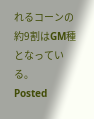れるコーンの約9割はGM種となっている。
Posted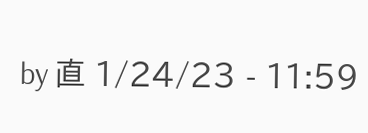by 直 1/24/23 - 11:59